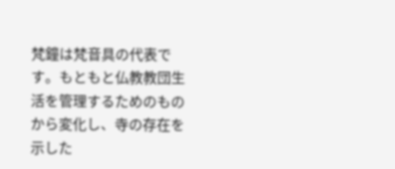梵鐘は梵音具の代表です。もともと仏教教団生活を管理するためのものから変化し、寺の存在を示した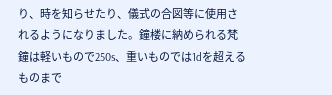り、時を知らせたり、儀式の合図等に使用されるようになりました。鐘楼に納められる梵鐘は軽いもので250s、重いものでは1dを超えるものまで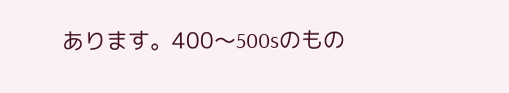あります。400〜500sのもの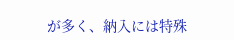が多く、納入には特殊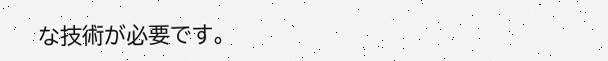な技術が必要です。